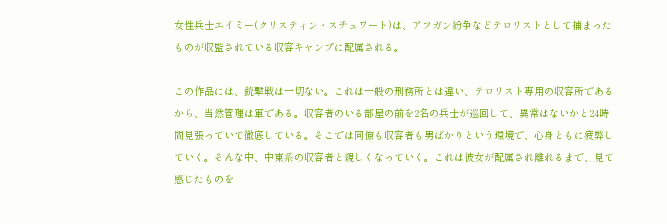女性兵士エイミー(クリスティン・スチュワート)は、アフガン紛争などテロリストとして捕まったものが収監されている収容キャンプに配属される。

この作品には、銃撃戦は一切ない。これは一般の刑務所とは違い、テロリスト専用の収容所であるから、当然管理は軍である。収容者のいる部屋の前を2名の兵士が巡回して、異常はないかと24時間見張っていて徹底している。そこでは同僚も収容者も男ばかりという環境で、心身ともに疲弊していく。そんな中、中東系の収容者と親しくなっていく。これは彼女が配属され離れるまで、見て感じたものを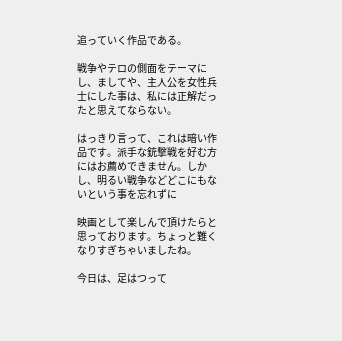追っていく作品である。

戦争やテロの側面をテーマにし、ましてや、主人公を女性兵士にした事は、私には正解だったと思えてならない。

はっきり言って、これは暗い作品です。派手な銃撃戦を好む方にはお薦めできません。しかし、明るい戦争などどこにもないという事を忘れずに

映画として楽しんで頂けたらと思っております。ちょっと難くなりすぎちゃいましたね。

今日は、足はつって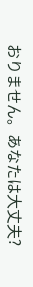おりません。あなたは大丈夫?